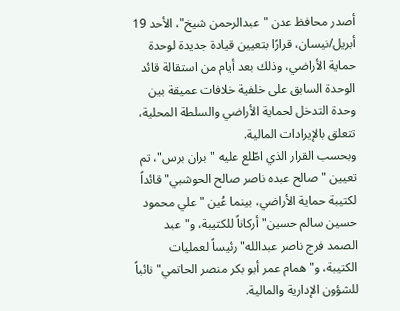أصدر محافظ عدن "عبدالرحمن شيخ"، الأحد 19 أبريل/نيسان، قرارًا بتعيين قيادة جديدة لوحدة حماية الأراضي، وذلك بعد أيام من استقالة قائد الوحدة السابق على خلفية خلافات عميقة بين وحدة التدخل لحماية الأراضي والسلطة المحلية، تتعلق بالإيرادات المالية.
وبحسب القرار الذي اطّلع عليه "بران برس"، تم تعيين "صالح عبده ناصر صالح الحوشبي" قائداً لكتيبة حماية الأراضي، بينما عُين "علي محمود حسين سالم حسين" أركاناً للكتيبة، و"عبد الصمد فرج ناصر عبدالله" رئيساً لعمليات الكتيبة، و"همام عمر أبو بكر منصر الحاتمي" نائباً للشؤون الإدارية والمالية.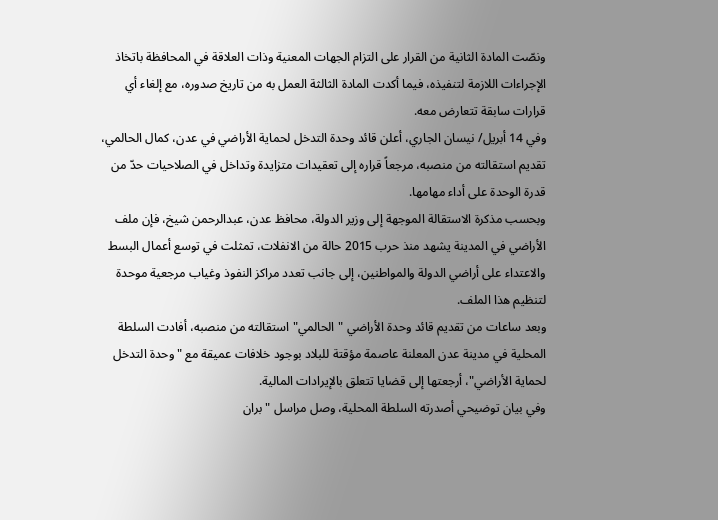ونصّت المادة الثانية من القرار على التزام الجهات المعنية وذات العلاقة في المحافظة باتخاذ الإجراءات اللازمة لتنفيذه، فيما أكدت المادة الثالثة العمل به من تاريخ صدوره، مع إلغاء أي قرارات سابقة تتعارض معه.
وفي 14 أبريل/ نيسان الجاري، أعلن قائد وحدة التدخل لحماية الأراضي في عدن، كمال الحالمي، تقديم استقالته من منصبه، مرجعاً قراره إلى تعقيدات متزايدة وتداخل في الصلاحيات حدّ من قدرة الوحدة على أداء مهامها.
وبحسب مذكرة الاستقالة الموجهة إلى وزير الدولة، محافظ عدن، عبدالرحمن شيخ، فإن ملف الأراضي في المدينة يشهد منذ حرب 2015 حالة من الانفلات، تمثلت في توسع أعمال البسط والاعتداء على أراضي الدولة والمواطنين، إلى جانب تعدد مراكز النفوذ وغياب مرجعية موحدة لتنظيم هذا الملف.
وبعد ساعات من تقديم قائد وحدة الأراضي "الحالمي" استقالته من منصبه، أفادت السلطة المحلية في مدينة عدن المعلنة عاصمة مؤقتة للبلاد بوجود خلافات عميقة مع "وحدة التدخل لحماية الأراضي"، أرجعتها إلى قضايا تتعلق بالإيرادات المالية.
وفي بيان توضيحي أصدرته السلطة المحلية، وصل مراسل "بران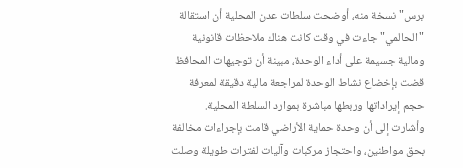برس" نسخة منه، أوضحت سلطات عدن المحلية أن استقالة "الحالمي" جاءت في وقت كانت هناك ملاحظات قانونية ومالية جسيمة على أداء الوحدة، مبينة أن توجيهات المحافظ قضت بإخضاع نشاط الوحدة لمراجعة مالية دقيقة لمعرفة حجم إيراداتها وربطها مباشرة بموارد السلطة المحلية.
وأشارت إلى أن وحدة حماية الأراضي قامت بإجراءات مخالفة بحق مواطنين، واحتجاز مركبات وآليات لفترات طويلة وصلت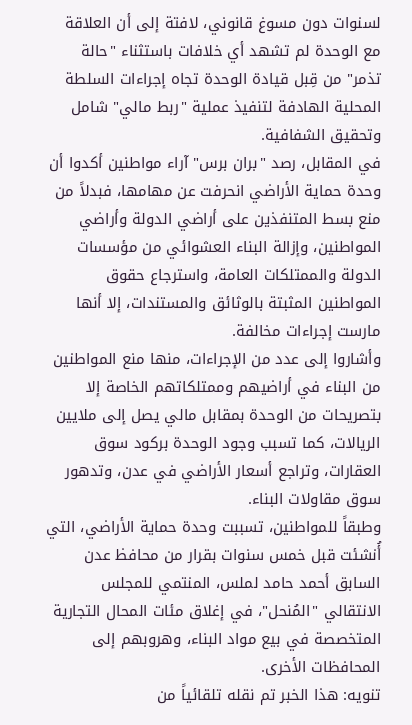لسنوات دون مسوغ قانوني، لافتة إلى أن العلاقة مع الوحدة لم تشهد أي خلافات باستثناء "حالة تذمر" من قِبل قيادة الوحدة تجاه إجراءات السلطة المحلية الهادفة لتنفيذ عملية "ربط مالي" شامل وتحقيق الشفافية.
في المقابل، رصد "بران برس" آراء مواطنين أكدوا أن وحدة حماية الأراضي انحرفت عن مهامها، فبدلاً من منع بسط المتنفذين على أراضي الدولة وأراضي المواطنين، وإزالة البناء العشوائي من مؤسسات الدولة والممتلكات العامة، واسترجاع حقوق المواطنين المثبتة بالوثائق والمستندات، إلا أنها مارست إجراءات مخالفة.
وأشاروا إلى عدد من الإجراءات، منها منع المواطنين من البناء في أراضيهم وممتلكاتهم الخاصة إلا بتصريحات من الوحدة بمقابل مالي يصل إلى ملايين الريالات، كما تسبب وجود الوحدة بركود سوق العقارات، وتراجع أسعار الأراضي في عدن، وتدهور سوق مقاولات البناء.
وطبقاً للمواطنين، تسببت وحدة حماية الأراضي، التي أُنشئت قبل خمس سنوات بقرار من محافظ عدن السابق أحمد حامد لملس، المنتمي للمجلس الانتقالي "المُنحل"، في إغلاق مئات المحال التجارية المتخصصة في بيع مواد البناء، وهروبهم إلى المحافظات الأخرى.
تنويه: هذا الخبر تم نقله تلقائياً من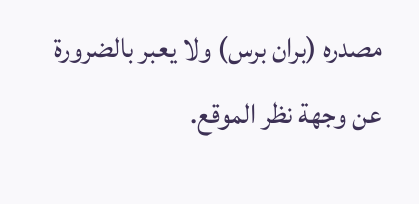مصدره (بران برس) ولا يعبر بالضرورة عن وجهة نظر الموقع.